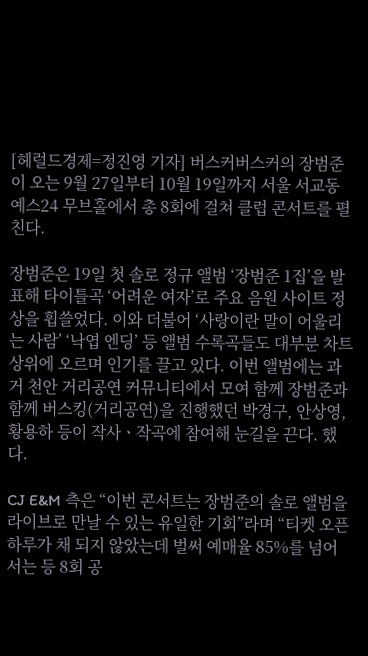[헤럴드경제=정진영 기자] 버스커버스커의 장범준이 오는 9월 27일부터 10월 19일까지 서울 서교동 예스24 무브홀에서 총 8회에 걸쳐 클럽 콘서트를 펼친다.

장범준은 19일 첫 솔로 정규 앨범 ‘장범준 1집’을 발표해 타이틀곡 ‘어려운 여자’로 주요 음원 사이트 정상을 휩쓸었다. 이와 더불어 ‘사랑이란 말이 어울리는 사람’ ‘낙엽 엔딩’ 등 앨범 수록곡들도 대부분 차트 상위에 오르며 인기를 끌고 있다. 이번 앨범에는 과거 천안 거리공연 커뮤니티에서 모여 함께 장범준과 함께 버스킹(거리공연)을 진행했던 박경구, 안상영, 황용하 등이 작사ㆍ작곡에 참여해 눈길을 끈다. 했다.

CJ E&M 측은 “이번 콘서트는 장범준의 솔로 앨범을 라이브로 만날 수 있는 유일한 기회”라며 “티켓 오픈 하루가 채 되지 않았는데 벌써 예매율 85%를 넘어서는 등 8회 공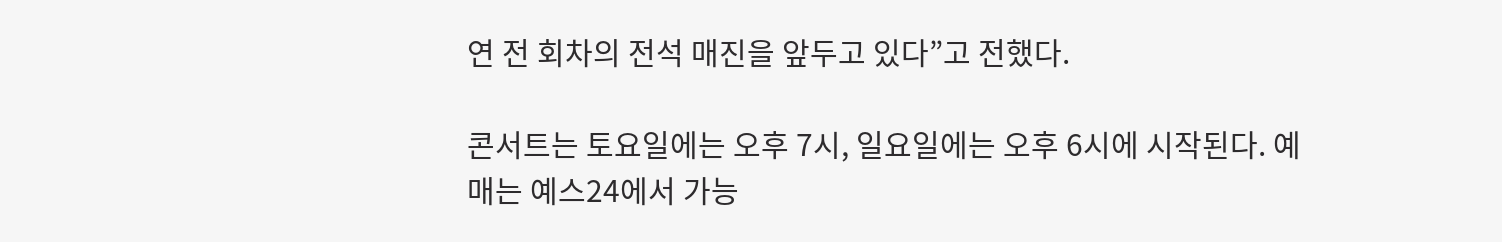연 전 회차의 전석 매진을 앞두고 있다”고 전했다.

콘서트는 토요일에는 오후 7시, 일요일에는 오후 6시에 시작된다. 예매는 예스24에서 가능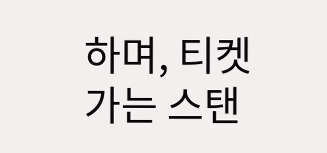하며, 티켓가는 스탠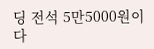딩 전석 5만5000원이다